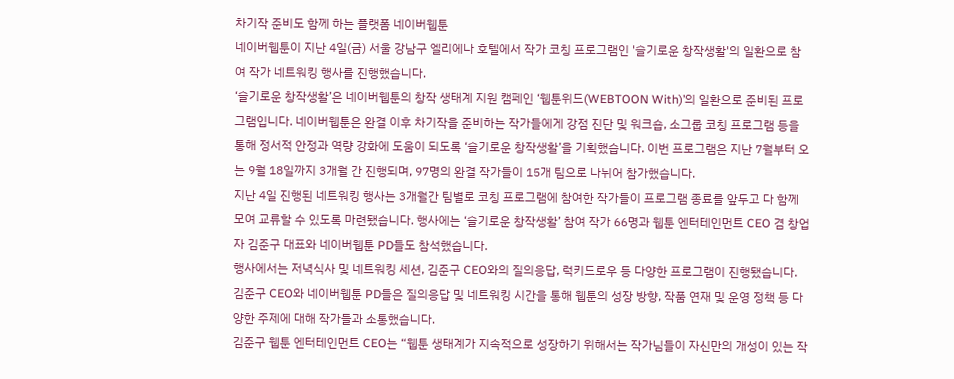차기작 준비도 함께 하는 플랫폼 네이버웹툰
네이버웹툰이 지난 4일(금) 서울 강남구 엘리에나 호텔에서 작가 코칭 프로그램인 '슬기로운 창작생활'의 일환으로 참여 작가 네트워킹 행사를 진행했습니다.
‘슬기로운 창작생활’은 네이버웹툰의 창작 생태계 지원 캠페인 ‘웹툰위드(WEBTOON With)’의 일환으로 준비된 프로그램입니다. 네이버웹툰은 완결 이후 차기작을 준비하는 작가들에게 강점 진단 및 워크숍, 소그룹 코칭 프로그램 등을 통해 정서적 안정과 역량 강화에 도움이 되도록 ‘슬기로운 창작생활’을 기획했습니다. 이번 프로그램은 지난 7월부터 오는 9월 18일까지 3개월 간 진행되며, 97명의 완결 작가들이 15개 팀으로 나뉘어 참가했습니다.
지난 4일 진행된 네트워킹 행사는 3개월간 팀별로 코칭 프로그램에 참여한 작가들이 프로그램 종료를 앞두고 다 함께 모여 교류할 수 있도록 마련됐습니다. 행사에는 ‘슬기로운 창작생활’ 참여 작가 66명과 웹툰 엔터테인먼트 CEO 겸 창업자 김준구 대표와 네이버웹툰 PD들도 참석했습니다.
행사에서는 저녁식사 및 네트워킹 세션, 김준구 CEO와의 질의응답, 럭키드로우 등 다양한 프로그램이 진행됐습니다. 김준구 CEO와 네이버웹툰 PD들은 질의응답 및 네트워킹 시간을 통해 웹툰의 성장 방향, 작품 연재 및 운영 정책 등 다양한 주제에 대해 작가들과 소통했습니다.
김준구 웹툰 엔터테인먼트 CEO는 “웹툰 생태계가 지속적으로 성장하기 위해서는 작가님들이 자신만의 개성이 있는 작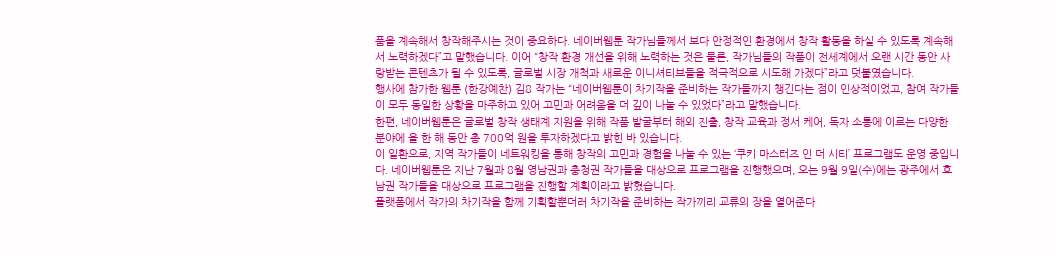품을 계속해서 창작해주시는 것이 중요하다. 네이버웹툰 작가님들께서 보다 안정적인 환경에서 창작 활동을 하실 수 있도록 계속해서 노력하겠다”고 말했습니다. 이어 “창작 환경 개선을 위해 노력하는 것은 물론, 작가님들의 작품이 전세계에서 오랜 시간 동안 사랑받는 콘텐츠가 될 수 있도록, 글로벌 시장 개척과 새로운 이니셔티브들을 적극적으로 시도해 가겠다”라고 덧붙였습니다.
행사에 참가한 웹툰 ⟨한강예찬⟩ 김8 작가는 “네이버웹툰이 차기작을 준비하는 작가들까지 챙긴다는 점이 인상적이었고, 참여 작가들이 모두 동일한 상황을 마주하고 있어 고민과 어려움을 더 깊이 나눌 수 있었다”라고 말했습니다.
한편, 네이버웹툰은 글로벌 창작 생태계 지원을 위해 작품 발굴부터 해외 진출, 창작 교육과 정서 케어, 독자 소통에 이르는 다양한 분야에 올 한 해 동안 총 700억 원을 투자하겠다고 밝힌 바 있습니다.
이 일환으로, 지역 작가들이 네트워킹을 통해 창작의 고민과 경험을 나눌 수 있는 ‘쿠키 마스터즈 인 더 시티’ 프로그램도 운영 중입니다. 네이버웹툰은 지난 7월과 8월 영남권과 충청권 작가들을 대상으로 프로그램을 진행했으며, 오는 9월 9일(수)에는 광주에서 호남권 작가들을 대상으로 프로그램을 진행할 계획이라고 밝혔습니다.
플랫폼에서 작가의 차기작을 함께 기획할뿐더러 차기작을 준비하는 작가끼리 교류의 장을 열어준다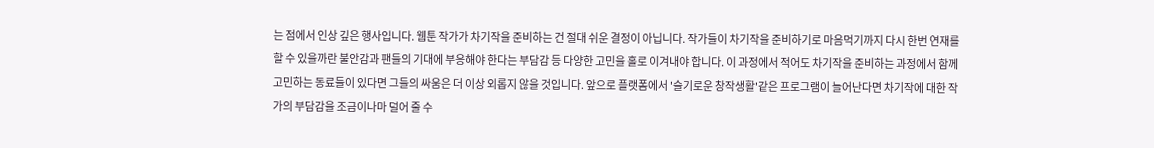는 점에서 인상 깊은 행사입니다. 웹툰 작가가 차기작을 준비하는 건 절대 쉬운 결정이 아닙니다. 작가들이 차기작을 준비하기로 마음먹기까지 다시 한번 연재를 할 수 있을까란 불안감과 팬들의 기대에 부응해야 한다는 부담감 등 다양한 고민을 홀로 이겨내야 합니다. 이 과정에서 적어도 차기작을 준비하는 과정에서 함께 고민하는 동료들이 있다면 그들의 싸움은 더 이상 외롭지 않을 것입니다. 앞으로 플랫폼에서 '슬기로운 창작생활'같은 프로그램이 늘어난다면 차기작에 대한 작가의 부담감을 조금이나마 덜어 줄 수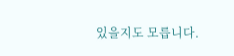있을지도 모릅니다.